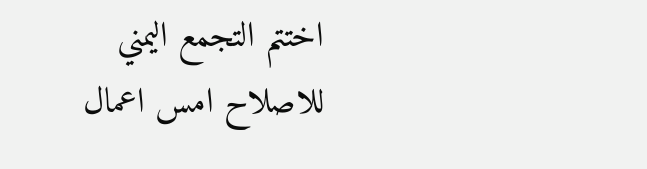اختتم التجمع اليمني للاصلاح امس اعمال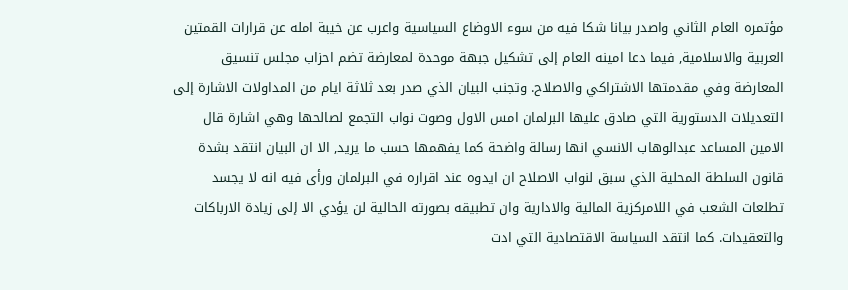مؤتمره العام الثاني واصدر بيانا شكا فيه من سوء الاوضاع السياسية واعرب عن خيبة امله عن قرارات القمتين العربية والاسلامية, فيما دعا امينه العام إلى تشكيل جبهة موحدة لمعارضة تضم احزاب مجلس تنسيق المعارضة وفي مقدمتها الاشتراكي والاصلاح. وتجنب البيان الذي صدر بعد ثلاثة ايام من المداولات الاشارة إلى التعديلات الدستورية التي صادق عليها البرلمان امس الاول وصوت نواب التجمع لصالحها وهي اشارة قال الامين المساعد عبدالوهاب الانسي انها رسالة واضحة كما يفهمها حسب ما يريد, الا ان البيان انتقد بشدة قانون السلطة المحلية الذي سبق لنواب الاصلاح ان ايدوه عند اقراره في البرلمان ورأى فيه انه لا يجسد تطلعات الشعب في اللامركزية المالية والادارية وان تطبيقه بصورته الحالية لن يؤدي الا إلى زيادة الارباكات والتعقيدات. كما انتقد السياسة الاقتصادية التي ادت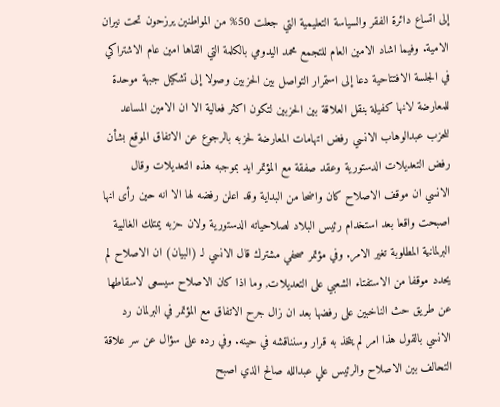إلى اتساع دائرة الفقر والسياسة التعليمية التي جعلت 50% من المواطنين يرزحون تحت نيران الامية. وفيما اشاد الامين العام للتجمع محمد اليدومي بالكلمة التي القاها امين عام الاشتراكي في الجلسة الافتتاحية دعا إلى استمرار التواصل بين الحزبين وصولا إلى تشكيل جبهة موحدة للمعارضة لانها كفيلة بنقل العلاقة بين الحزبين لتكون اكثر فعالية الا ان الامين المساعد للحزب عبدالوهاب الانسي رفض اتهامات المعارضة لحزبه بالرجوع عن الاتفاق الموقع بشأن رفض التعديلات الدستورية وعقد صفقة مع المؤتمر ايد بموجبه هذه التعديلات وقال الانسي ان موقف الاصلاح كان واضحا من البداية وقد اعلن رفضه لها الا انه حين رأى انها اصبحت واقعا بعد استخدام رئيس البلاد لصلاحياته الدستورية ولان حزبه يمتلك الغالبية البرلمانية المطلوبة تغير الامر. وفي مؤتمر صحفي مشترك قال الانسي لـ (البيان) ان الاصلاح لم يحدد موقفا من الاستفتاء الشعبي على التعديلات, وما اذا كان الاصلاح سيسعى لاسقاطها عن طريق حث الناخبين على رفضها بعد ان زال جرح الاتفاق مع المؤتمر في البرلمان رد الانسي بالقول هذا امر لم يتخذ به قرار وسنناقشه في حينه. وفي رده على سؤال عن سر علاقة التحالف بين الاصلاح والرئيس علي عبدالله صالح الذي اصبح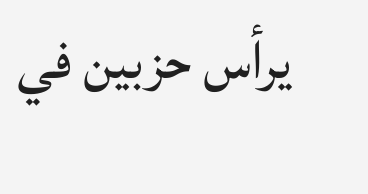يرأس حزبين في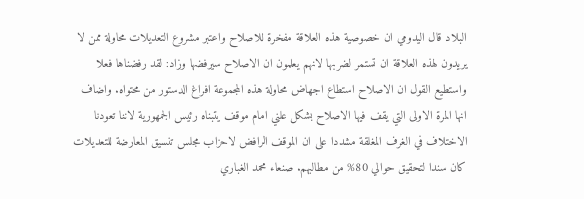البلاد قال اليدومي ان خصوصية هذه العلاقة مفخرة للاصلاح واعتبر مشروع التعديلات محاولة ممن لا يريدون لهذه العلاقة ان تستمر لضربها لانهم يعلمون ان الاصلاح سيرفضها وزاد: لقد رفضناها فعلا واستطيع القول ان الاصلاح استطاع اجهاض محاولة هذه المجموعة افراغ الدستور من محتواه. واضاف انها المرة الاولى التي يقف فيها الاصلاح بشكل علني امام موقف يتبناه رئيس الجمهورية لاننا تعودنا الاختلاف في الغرف المغلقة مشددا على ان الموقف الرافض لاحزاب مجلس تنسيق المعارضة للتعديلات كان سندا لتحقيق حوالي 80% من مطالبهم. صنعاء محمد الغباري